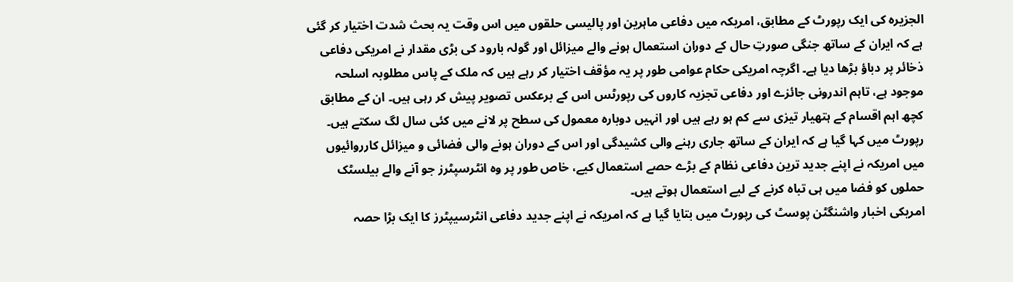الجزیرہ کی ایک رپورٹ کے مطابق، امریکہ میں دفاعی ماہرین اور پالیسی حلقوں میں اس وقت یہ بحث شدت اختیار کر گئی ہے کہ ایران کے ساتھ جنگی صورتِ حال کے دوران استعمال ہونے والے میزائل اور گولہ بارود کی بڑی مقدار نے امریکی دفاعی ذخائر پر دباؤ بڑھا دیا ہے۔ اگرچہ امریکی حکام عوامی طور پر یہ مؤقف اختیار کر رہے ہیں کہ ملک کے پاس مطلوبہ اسلحہ موجود ہے، تاہم اندرونی جائزے اور دفاعی تجزیہ کاروں کی رپورٹس اس کے برعکس تصویر پیش کر رہی ہیں۔ ان کے مطابق کچھ اہم اقسام کے ہتھیار تیزی سے کم ہو رہے ہیں اور انہیں دوبارہ معمول کی سطح پر لانے میں کئی سال لگ سکتے ہیں۔
رپورٹ میں کہا گیا ہے کہ ایران کے ساتھ جاری رہنے والی کشیدگی اور اس کے دوران ہونے والی فضائی و میزائل کارروائیوں میں امریکہ نے اپنے جدید ترین دفاعی نظام کے بڑے حصے استعمال کیے، خاص طور پر وہ انٹرسپٹرز جو آنے والے بیلسٹک حملوں کو فضا میں ہی تباہ کرنے کے لیے استعمال ہوتے ہیں۔
امریکی اخبار واشنگٹن پوسٹ کی رپورٹ میں بتایا گیا ہے کہ امریکہ نے اپنے جدید دفاعی انٹرسیپٹرز کا ایک بڑا حصہ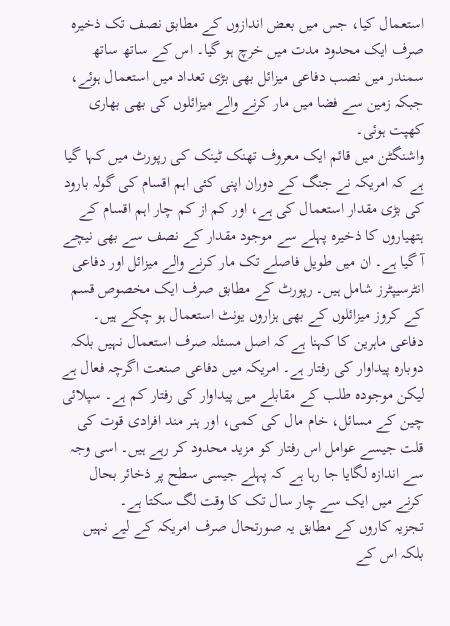استعمال کیا، جس میں بعض اندازوں کے مطابق نصف تک ذخیرہ صرف ایک محدود مدت میں خرچ ہو گیا۔ اس کے ساتھ ساتھ سمندر میں نصب دفاعی میزائل بھی بڑی تعداد میں استعمال ہوئے، جبکہ زمین سے فضا میں مار کرنے والے میزائلوں کی بھی بھاری کھپت ہوئی۔
واشنگٹن میں قائم ایک معروف تھنک ٹینک کی رپورٹ میں کہا گیا ہے کہ امریکہ نے جنگ کے دوران اپنی کئی اہم اقسام کی گولہ بارود کی بڑی مقدار استعمال کی ہے، اور کم از کم چار اہم اقسام کے ہتھیاروں کا ذخیرہ پہلے سے موجود مقدار کے نصف سے بھی نیچے آ گیا ہے۔ ان میں طویل فاصلے تک مار کرنے والے میزائل اور دفاعی انٹرسیپٹرز شامل ہیں۔ رپورٹ کے مطابق صرف ایک مخصوص قسم کے کروز میزائلوں کے بھی ہزاروں یونٹ استعمال ہو چکے ہیں۔
دفاعی ماہرین کا کہنا ہے کہ اصل مسئلہ صرف استعمال نہیں بلکہ دوبارہ پیداوار کی رفتار ہے۔ امریکہ میں دفاعی صنعت اگرچہ فعال ہے لیکن موجودہ طلب کے مقابلے میں پیداوار کی رفتار کم ہے۔ سپلائی چین کے مسائل، خام مال کی کمی، اور ہنر مند افرادی قوت کی قلت جیسے عوامل اس رفتار کو مزید محدود کر رہے ہیں۔ اسی وجہ سے اندازہ لگایا جا رہا ہے کہ پہلے جیسی سطح پر ذخائر بحال کرنے میں ایک سے چار سال تک کا وقت لگ سکتا ہے۔
تجزیہ کاروں کے مطابق یہ صورتحال صرف امریکہ کے لیے نہیں بلکہ اس کے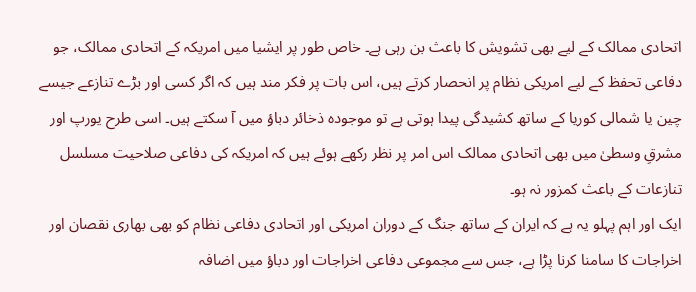اتحادی ممالک کے لیے بھی تشویش کا باعث بن رہی ہے۔ خاص طور پر ایشیا میں امریکہ کے اتحادی ممالک، جو دفاعی تحفظ کے لیے امریکی نظام پر انحصار کرتے ہیں، اس بات پر فکر مند ہیں کہ اگر کسی اور بڑے تنازعے جیسے چین یا شمالی کوریا کے ساتھ کشیدگی پیدا ہوتی ہے تو موجودہ ذخائر دباؤ میں آ سکتے ہیں۔ اسی طرح یورپ اور مشرقِ وسطیٰ میں بھی اتحادی ممالک اس امر پر نظر رکھے ہوئے ہیں کہ امریکہ کی دفاعی صلاحیت مسلسل تنازعات کے باعث کمزور نہ ہو۔
ایک اور اہم پہلو یہ ہے کہ ایران کے ساتھ جنگ کے دوران امریکی اور اتحادی دفاعی نظام کو بھی بھاری نقصان اور اخراجات کا سامنا کرنا پڑا ہے، جس سے مجموعی دفاعی اخراجات اور دباؤ میں اضافہ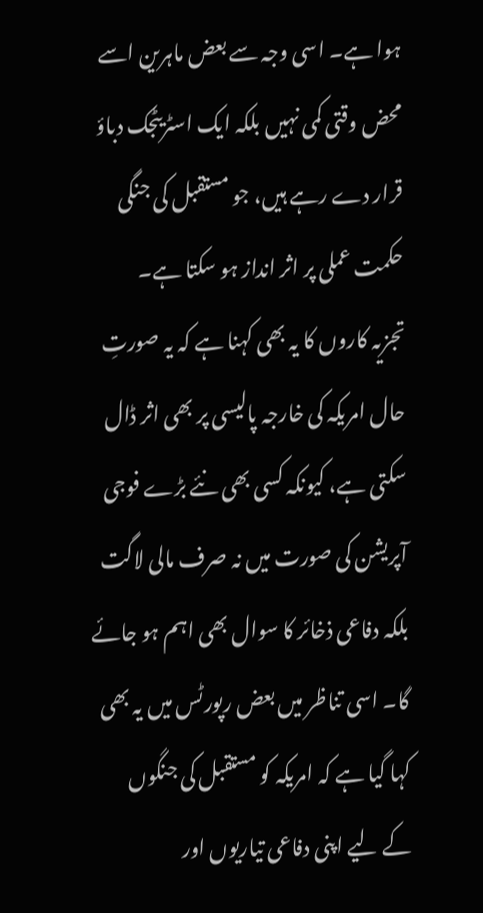ہوا ہے۔ اسی وجہ سے بعض ماہرین اسے محض وقتی کمی نہیں بلکہ ایک اسٹریٹجک دباؤ قرار دے رہے ہیں، جو مستقبل کی جنگی حکمت عملی پر اثر انداز ہو سکتا ہے۔
تجزیہ کاروں کا یہ بھی کہنا ہے کہ یہ صورتِ حال امریکہ کی خارجہ پالیسی پر بھی اثر ڈال سکتی ہے، کیونکہ کسی بھی نئے بڑے فوجی آپریشن کی صورت میں نہ صرف مالی لاگت بلکہ دفاعی ذخائر کا سوال بھی اہم ہو جائے گا۔ اسی تناظر میں بعض رپورٹس میں یہ بھی کہا گیا ہے کہ امریکہ کو مستقبل کی جنگوں کے لیے اپنی دفاعی تیاریوں اور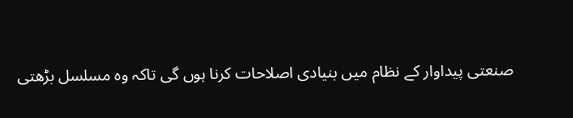صنعتی پیداوار کے نظام میں بنیادی اصلاحات کرنا ہوں گی تاکہ وہ مسلسل بڑھتی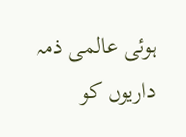ہوئی عالمی ذمہ داریوں کو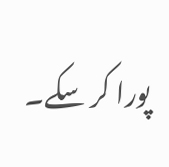پورا کر سکے۔